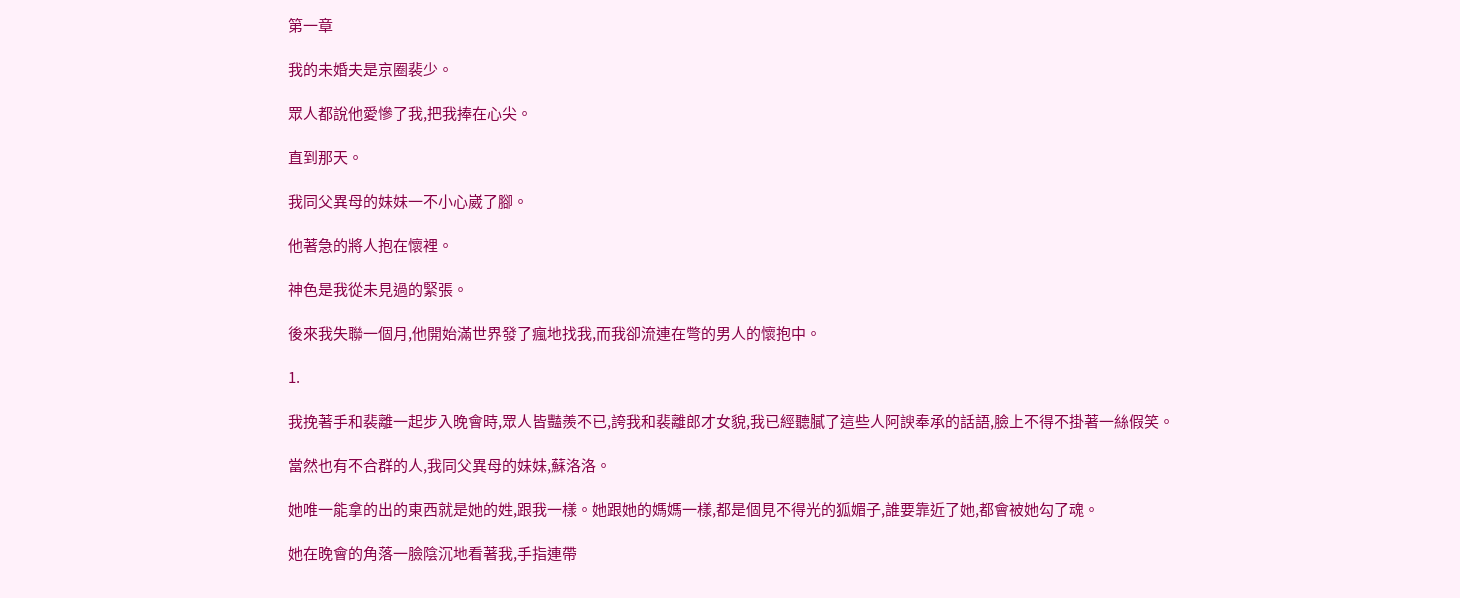第一章

我的未婚夫是京圈裴少。

眾人都說他愛慘了我,把我捧在心尖。

直到那天。

我同父異母的妹妹一不小心崴了腳。

他著急的將人抱在懷裡。

神色是我從未見過的緊張。

後來我失聯一個月,他開始滿世界發了瘋地找我,而我卻流連在彆的男人的懷抱中。

1.

我挽著手和裴離一起步入晚會時,眾人皆豔羨不已,誇我和裴離郎才女貌,我已經聽膩了這些人阿諛奉承的話語,臉上不得不掛著一絲假笑。

當然也有不合群的人,我同父異母的妹妹,蘇洛洛。

她唯一能拿的出的東西就是她的姓,跟我一樣。她跟她的媽媽一樣,都是個見不得光的狐媚子,誰要靠近了她,都會被她勾了魂。

她在晚會的角落一臉陰沉地看著我,手指連帶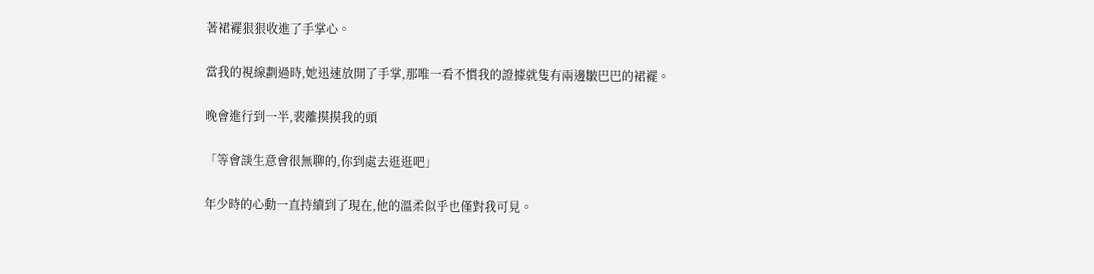著裙襬狠狠收進了手掌心。

當我的視線劃過時,她迅速放開了手掌,那唯一看不慣我的證據就隻有兩邊皺巴巴的裙襬。

晚會進行到一半,裴離摸摸我的頭

「等會談生意會很無聊的,你到處去逛逛吧」

年少時的心動一直持續到了現在,他的溫柔似乎也僅對我可見。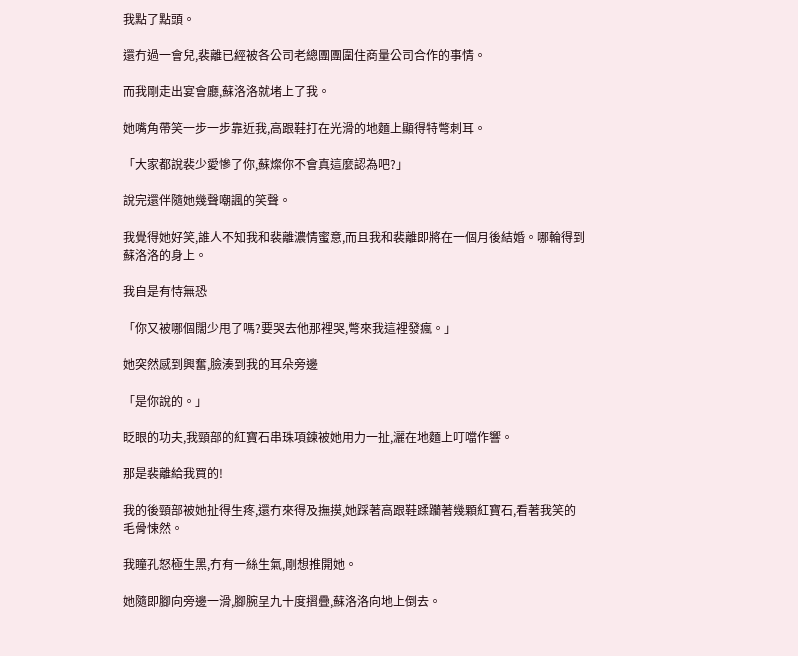我點了點頭。

還冇過一會兒,裴離已經被各公司老總團團圍住商量公司合作的事情。

而我剛走出宴會廳,蘇洛洛就堵上了我。

她嘴角帶笑一步一步靠近我,高跟鞋打在光滑的地麵上顯得特彆刺耳。

「大家都說裴少愛慘了你,蘇燦你不會真這麼認為吧?」

說完還伴隨她幾聲嘲諷的笑聲。

我覺得她好笑,誰人不知我和裴離濃情蜜意,而且我和裴離即將在一個月後結婚。哪輪得到蘇洛洛的身上。

我自是有恃無恐

「你又被哪個闊少甩了嗎?要哭去他那裡哭,彆來我這裡發瘋。」

她突然感到興奮,臉湊到我的耳朵旁邊

「是你說的。」

眨眼的功夫,我頸部的紅寶石串珠項鍊被她用力一扯,灑在地麵上叮噹作響。

那是裴離給我買的!

我的後頸部被她扯得生疼,還冇來得及撫摸,她踩著高跟鞋蹂躪著幾顆紅寶石,看著我笑的毛骨悚然。

我瞳孔怒極生黑,冇有一絲生氣,剛想推開她。

她隨即腳向旁邊一滑,腳腕呈九十度摺疊,蘇洛洛向地上倒去。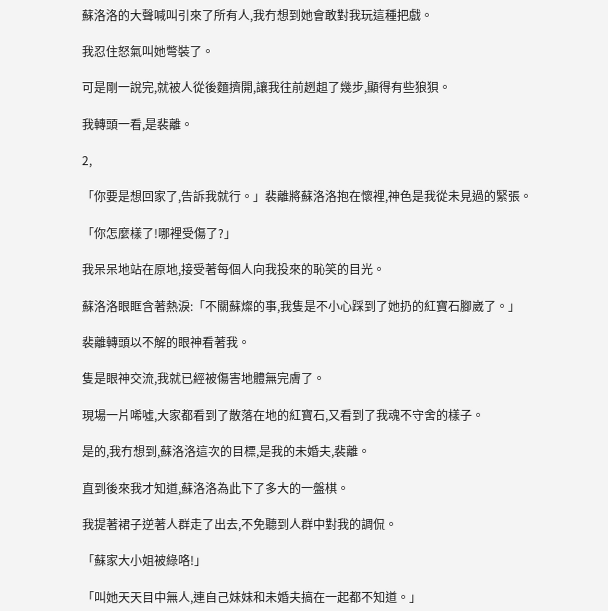蘇洛洛的大聲喊叫引來了所有人,我冇想到她會敢對我玩這種把戲。

我忍住怒氣叫她彆裝了。

可是剛一說完,就被人從後麵擠開,讓我往前趔趄了幾步,顯得有些狼狽。

我轉頭一看,是裴離。

2,

「你要是想回家了,告訴我就行。」裴離將蘇洛洛抱在懷裡,神色是我從未見過的緊張。

「你怎麼樣了!哪裡受傷了?」

我呆呆地站在原地,接受著每個人向我投來的恥笑的目光。

蘇洛洛眼眶含著熱淚:「不關蘇燦的事,我隻是不小心踩到了她扔的紅寶石腳崴了。」

裴離轉頭以不解的眼神看著我。

隻是眼神交流,我就已經被傷害地體無完膚了。

現場一片唏噓,大家都看到了散落在地的紅寶石,又看到了我魂不守舍的樣子。

是的,我冇想到,蘇洛洛這次的目標,是我的未婚夫,裴離。

直到後來我才知道,蘇洛洛為此下了多大的一盤棋。

我提著裙子逆著人群走了出去,不免聽到人群中對我的調侃。

「蘇家大小姐被綠咯!」

「叫她天天目中無人,連自己妹妹和未婚夫搞在一起都不知道。」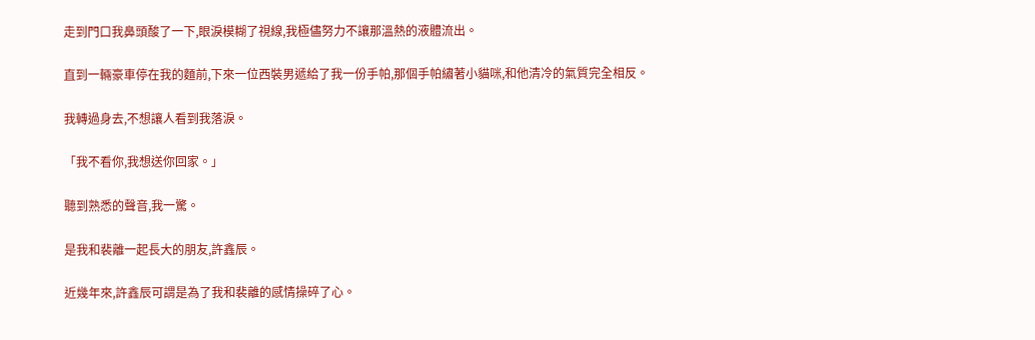走到門口我鼻頭酸了一下,眼淚模糊了視線,我極儘努力不讓那溫熱的液體流出。

直到一輛豪車停在我的麵前,下來一位西裝男遞給了我一份手帕,那個手帕繡著小貓咪,和他清冷的氣質完全相反。

我轉過身去,不想讓人看到我落淚。

「我不看你,我想送你回家。」

聽到熟悉的聲音,我一驚。

是我和裴離一起長大的朋友,許鑫辰。

近幾年來,許鑫辰可謂是為了我和裴離的感情操碎了心。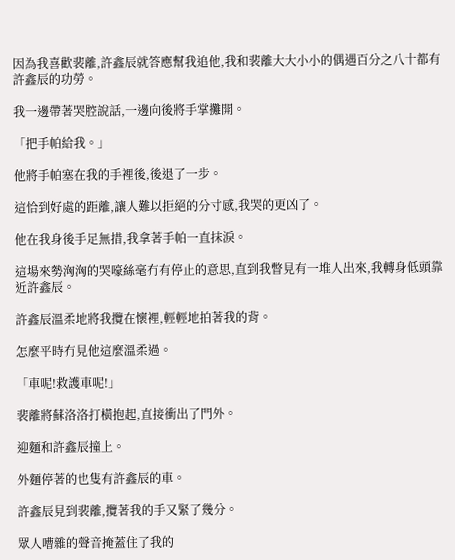因為我喜歡裴離,許鑫辰就答應幫我追他,我和裴離大大小小的偶遇百分之八十都有許鑫辰的功勞。

我一邊帶著哭腔說話,一邊向後將手掌攤開。

「把手帕給我。」

他將手帕塞在我的手裡後,後退了一步。

這恰到好處的距離,讓人難以拒絕的分寸感,我哭的更凶了。

他在我身後手足無措,我拿著手帕一直抹淚。

這場來勢洶洶的哭嚎絲毫冇有停止的意思,直到我瞥見有一堆人出來,我轉身低頭靠近許鑫辰。

許鑫辰溫柔地將我攬在懷裡,輕輕地拍著我的背。

怎麼平時冇見他這麼溫柔過。

「車呢!救護車呢!」

裴離將蘇洛洛打橫抱起,直接衝出了門外。

迎麵和許鑫辰撞上。

外麵停著的也隻有許鑫辰的車。

許鑫辰見到裴離,攬著我的手又緊了幾分。

眾人嘈雜的聲音掩蓋住了我的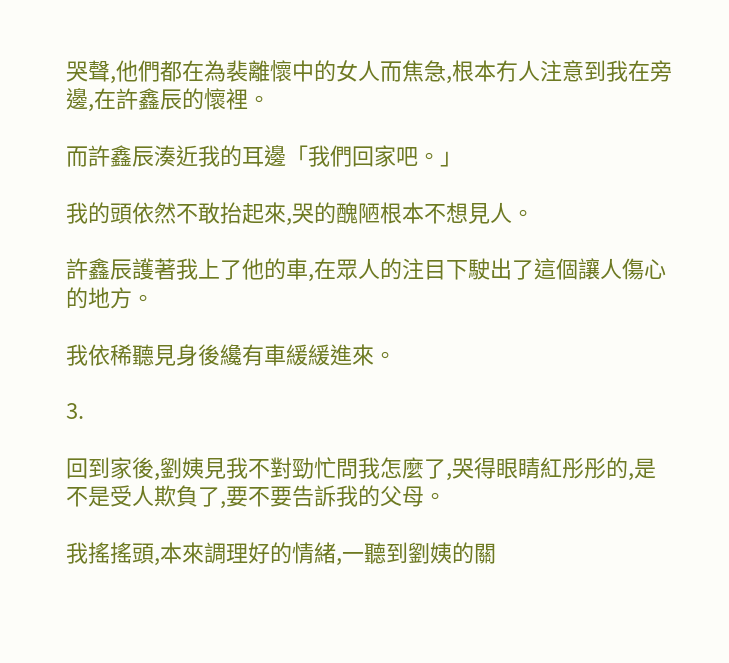哭聲,他們都在為裴離懷中的女人而焦急,根本冇人注意到我在旁邊,在許鑫辰的懷裡。

而許鑫辰湊近我的耳邊「我們回家吧。」

我的頭依然不敢抬起來,哭的醜陋根本不想見人。

許鑫辰護著我上了他的車,在眾人的注目下駛出了這個讓人傷心的地方。

我依稀聽見身後纔有車緩緩進來。

3.

回到家後,劉姨見我不對勁忙問我怎麼了,哭得眼睛紅彤彤的,是不是受人欺負了,要不要告訴我的父母。

我搖搖頭,本來調理好的情緒,一聽到劉姨的關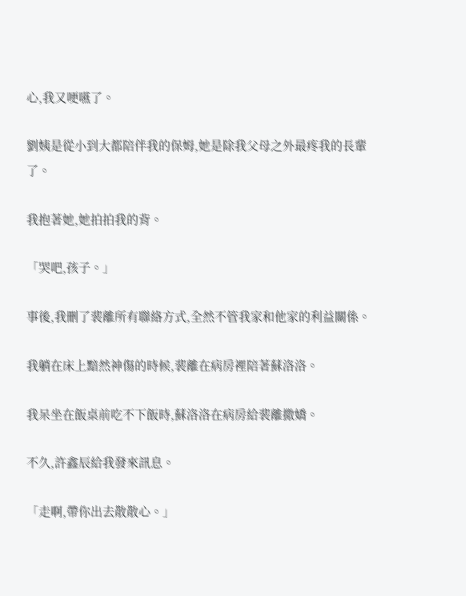心,我又哽嚥了。

劉姨是從小到大都陪伴我的保姆,她是除我父母之外最疼我的長輩了。

我抱著她,她拍拍我的背。

「哭吧,孩子。」

事後,我刪了裴離所有聯絡方式,全然不管我家和他家的利益關係。

我躺在床上黯然神傷的時候,裴離在病房裡陪著蘇洛洛。

我呆坐在飯桌前吃不下飯時,蘇洛洛在病房給裴離撒嬌。

不久,許鑫辰給我發來訊息。

「走啊,帶你出去散散心。」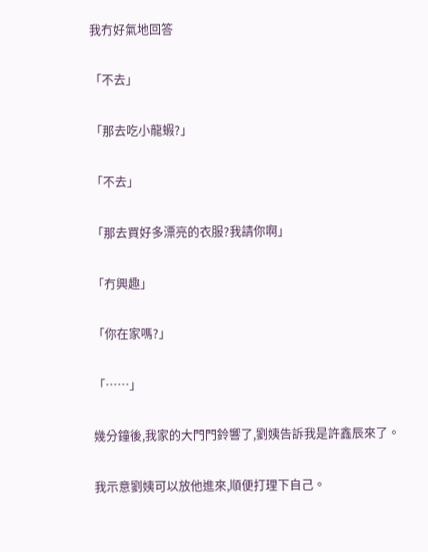我冇好氣地回答

「不去」

「那去吃小龍蝦?」

「不去」

「那去買好多漂亮的衣服?我請你啊」

「冇興趣」

「你在家嗎?」

「……」

幾分鐘後,我家的大門門鈴響了,劉姨告訴我是許鑫辰來了。

我示意劉姨可以放他進來,順便打理下自己。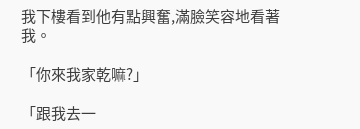我下樓看到他有點興奮,滿臉笑容地看著我。

「你來我家乾嘛?」

「跟我去一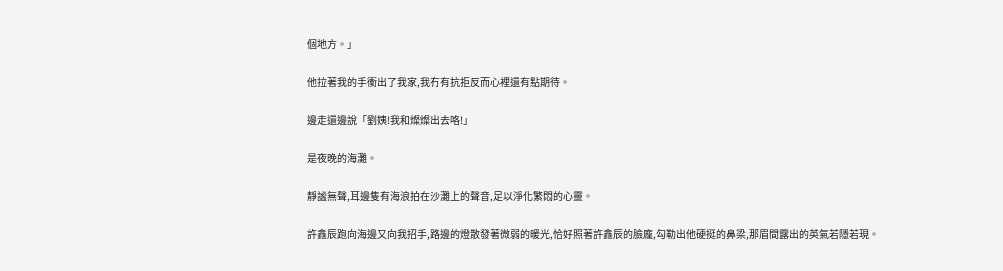個地方。」

他拉著我的手衝出了我家,我冇有抗拒反而心裡還有點期待。

邊走還邊說「劉姨!我和燦燦出去咯!」

是夜晚的海灘。

靜謐無聲,耳邊隻有海浪拍在沙灘上的聲音,足以淨化繁悶的心靈。

許鑫辰跑向海邊又向我招手,路邊的燈散發著微弱的暖光,恰好照著許鑫辰的臉龐,勾勒出他硬挺的鼻梁,那眉間露出的英氣若隱若現。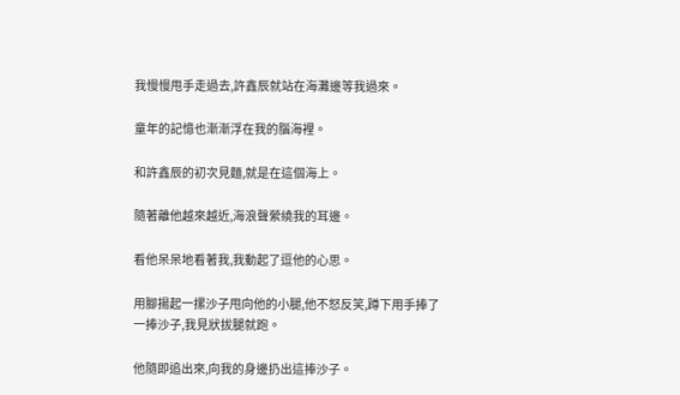我慢慢甩手走過去,許鑫辰就站在海灘邊等我過來。

童年的記憶也漸漸浮在我的腦海裡。

和許鑫辰的初次見麵,就是在這個海上。

隨著離他越來越近,海浪聲縈繞我的耳邊。

看他呆呆地看著我,我動起了逗他的心思。

用腳揚起一摞沙子甩向他的小腿,他不怒反笑,蹲下用手捧了一捧沙子,我見狀拔腿就跑。

他隨即追出來,向我的身邊扔出這捧沙子。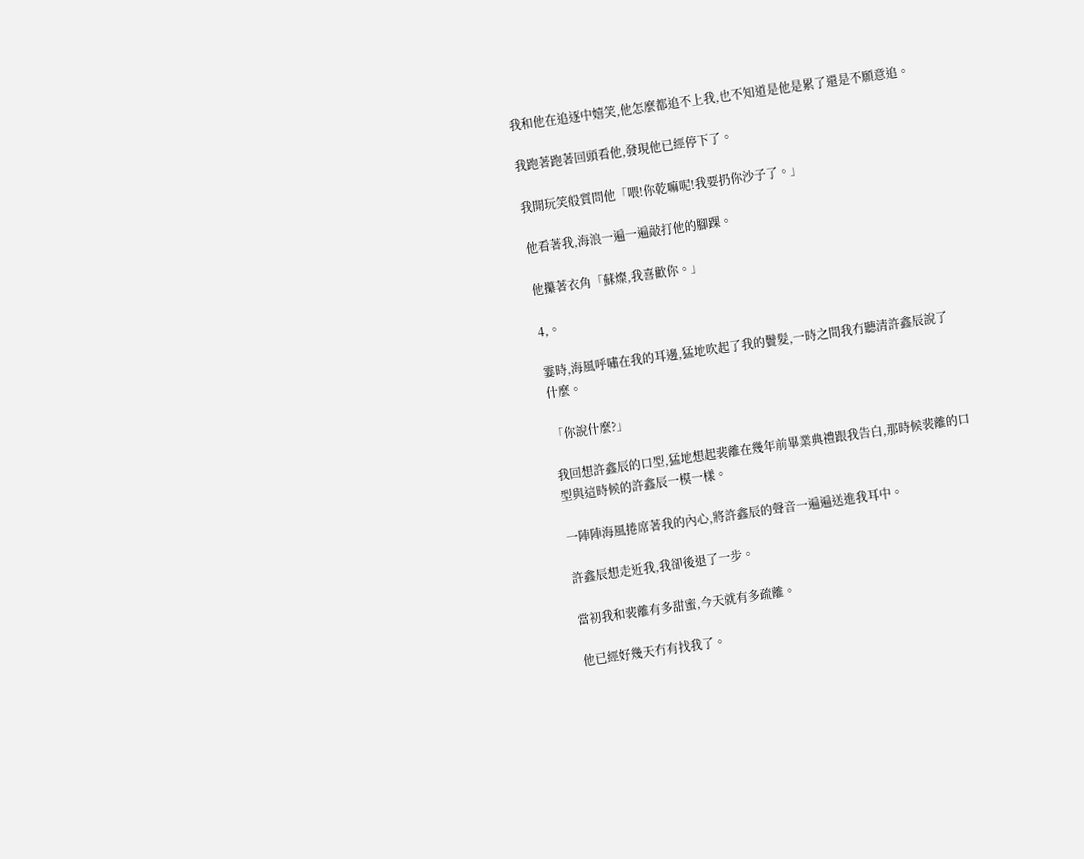我和他在追逐中嬉笑,他怎麼都追不上我,也不知道是他是累了還是不願意追。

我跑著跑著回頭看他,發現他已經停下了。

我開玩笑般質問他「喂!你乾嘛呢!我要扔你沙子了。」

他看著我,海浪一遍一遍敲打他的腳踝。

他攥著衣角「蘇燦,我喜歡你。」

4,。

霎時,海風呼嘯在我的耳邊,猛地吹起了我的鬢髮,一時之間我冇聽清許鑫辰說了什麼。

「你說什麼?」

我回想許鑫辰的口型,猛地想起裴離在幾年前畢業典禮跟我告白,那時候裴離的口型與這時候的許鑫辰一模一樣。

一陣陣海風捲席著我的內心,將許鑫辰的聲音一遍遍送進我耳中。

許鑫辰想走近我,我卻後退了一步。

當初我和裴離有多甜蜜,今天就有多疏離。

他已經好幾天冇有找我了。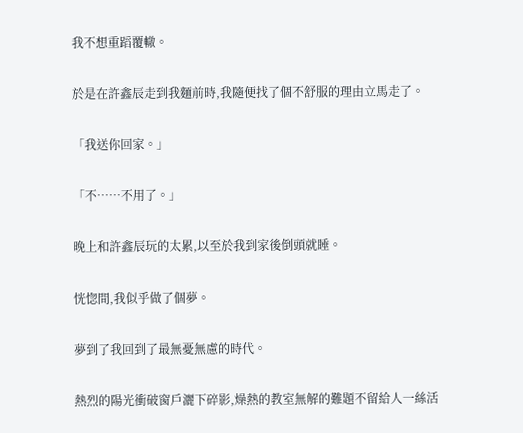我不想重蹈覆轍。

於是在許鑫辰走到我麵前時,我隨便找了個不舒服的理由立馬走了。

「我送你回家。」

「不……不用了。」

晚上和許鑫辰玩的太累,以至於我到家後倒頭就睡。

恍惚間,我似乎做了個夢。

夢到了我回到了最無憂無慮的時代。

熱烈的陽光衝破窗戶灑下碎影,燥熱的教室無解的難題不留給人一絲活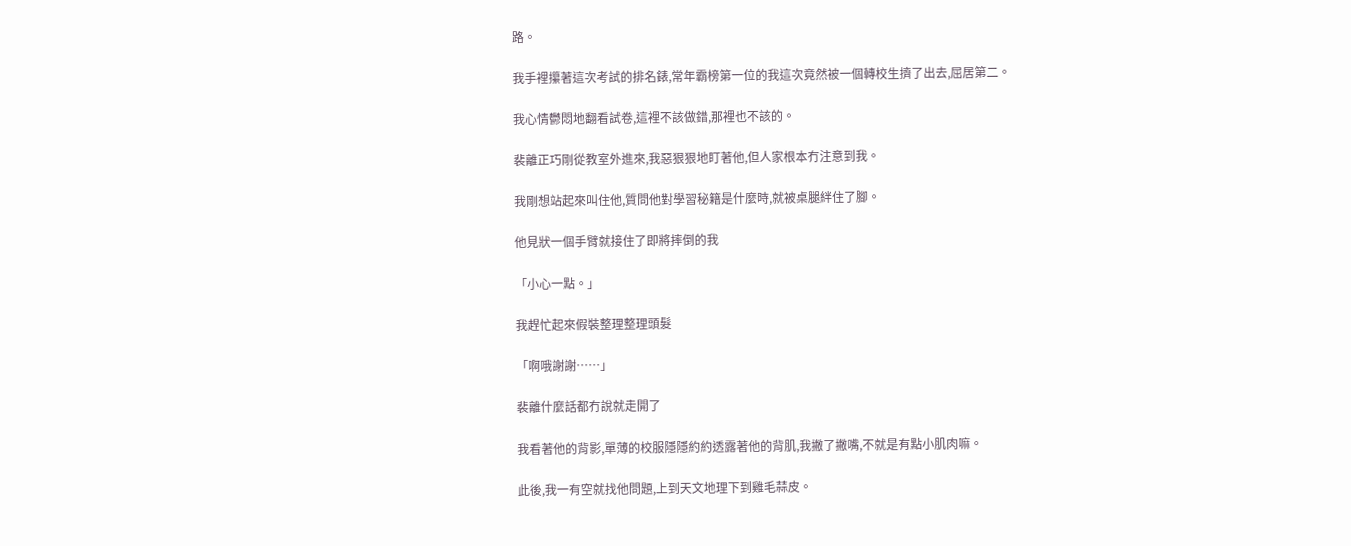路。

我手裡攥著這次考試的排名錶,常年霸榜第一位的我這次竟然被一個轉校生擠了出去,屈居第二。

我心情鬱悶地翻看試卷,這裡不該做錯,那裡也不該的。

裴離正巧剛從教室外進來,我惡狠狠地盯著他,但人家根本冇注意到我。

我剛想站起來叫住他,質問他對學習秘籍是什麼時,就被桌腿絆住了腳。

他見狀一個手臂就接住了即將摔倒的我

「小心一點。」

我趕忙起來假裝整理整理頭髮

「啊哦謝謝……」

裴離什麼話都冇說就走開了

我看著他的背影,單薄的校服隱隱約約透露著他的背肌,我撇了撇嘴,不就是有點小肌肉嘛。

此後,我一有空就找他問題,上到天文地理下到雞毛蒜皮。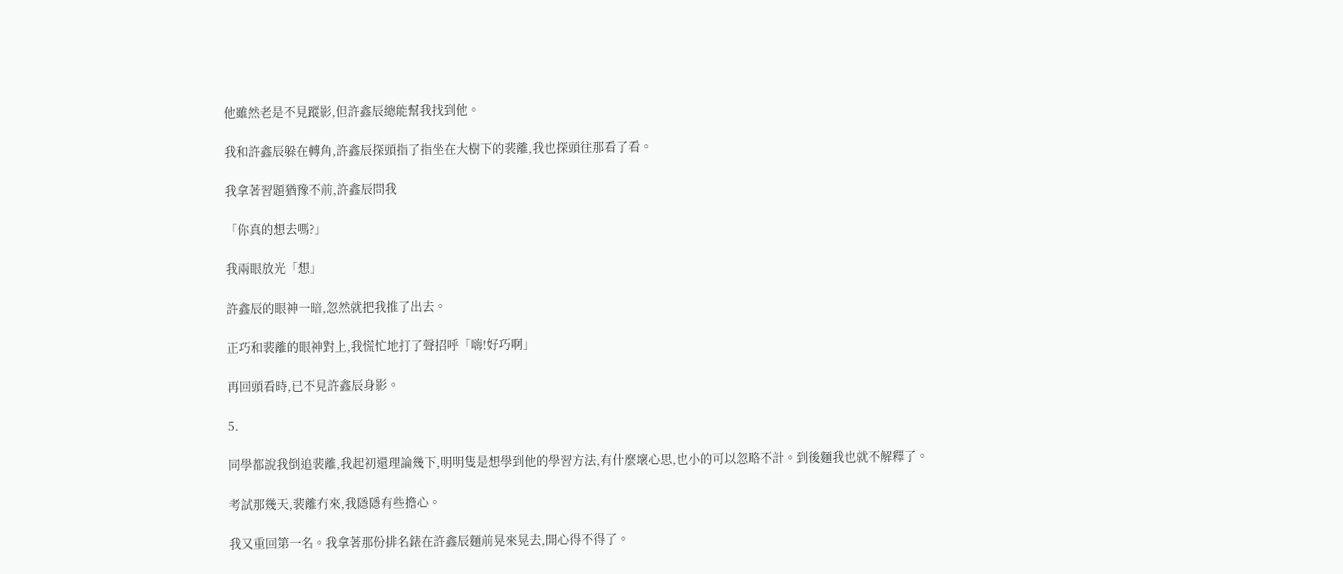他雖然老是不見蹤影,但許鑫辰總能幫我找到他。

我和許鑫辰躲在轉角,許鑫辰探頭指了指坐在大樹下的裴離,我也探頭往那看了看。

我拿著習題猶豫不前,許鑫辰問我

「你真的想去嗎?」

我兩眼放光「想」

許鑫辰的眼神一暗,忽然就把我推了出去。

正巧和裴離的眼神對上,我慌忙地打了聲招呼「嗨!好巧啊」

再回頭看時,已不見許鑫辰身影。

5.

同學都說我倒追裴離,我起初還理論幾下,明明隻是想學到他的學習方法,有什麼壞心思,也小的可以忽略不計。到後麵我也就不解釋了。

考試那幾天,裴離冇來,我隱隱有些擔心。

我又重回第一名。我拿著那份排名錶在許鑫辰麵前晃來晃去,開心得不得了。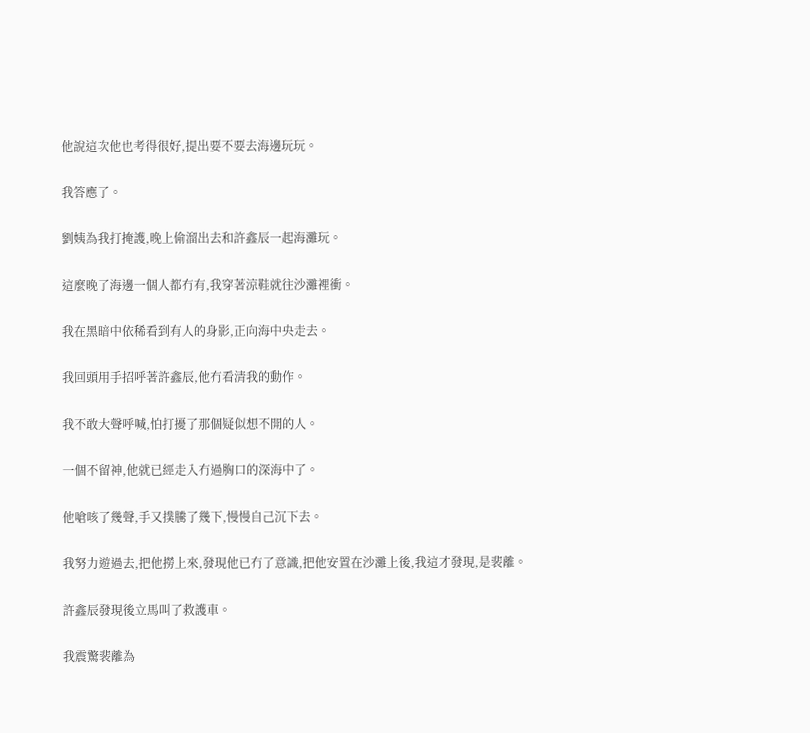他說這次他也考得很好,提出要不要去海邊玩玩。

我答應了。

劉姨為我打掩護,晚上偷溜出去和許鑫辰一起海灘玩。

這麼晚了海邊一個人都冇有,我穿著涼鞋就往沙灘裡衝。

我在黑暗中依稀看到有人的身影,正向海中央走去。

我回頭用手招呼著許鑫辰,他冇看清我的動作。

我不敢大聲呼喊,怕打擾了那個疑似想不開的人。

一個不留神,他就已經走入冇過胸口的深海中了。

他嗆咳了幾聲,手又撲騰了幾下,慢慢自己沉下去。

我努力遊過去,把他撈上來,發現他已冇了意識,把他安置在沙灘上後,我這才發現,是裴離。

許鑫辰發現後立馬叫了救護車。

我震驚裴離為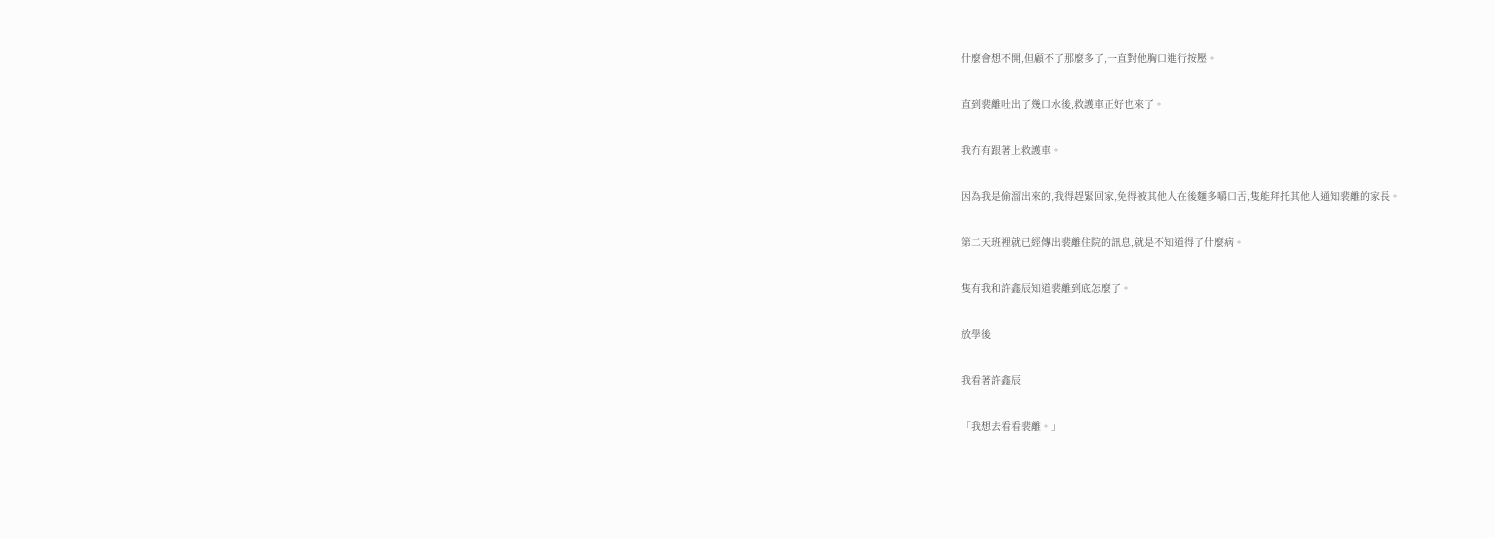什麼會想不開,但顧不了那麼多了,一直對他胸口進行按壓。

直到裴離吐出了幾口水後,救護車正好也來了。

我冇有跟著上救護車。

因為我是偷溜出來的,我得趕緊回家,免得被其他人在後麵多嚼口舌,隻能拜托其他人通知裴離的家長。

第二天班裡就已經傳出裴離住院的訊息,就是不知道得了什麼病。

隻有我和許鑫辰知道裴離到底怎麼了。

放學後

我看著許鑫辰

「我想去看看裴離。」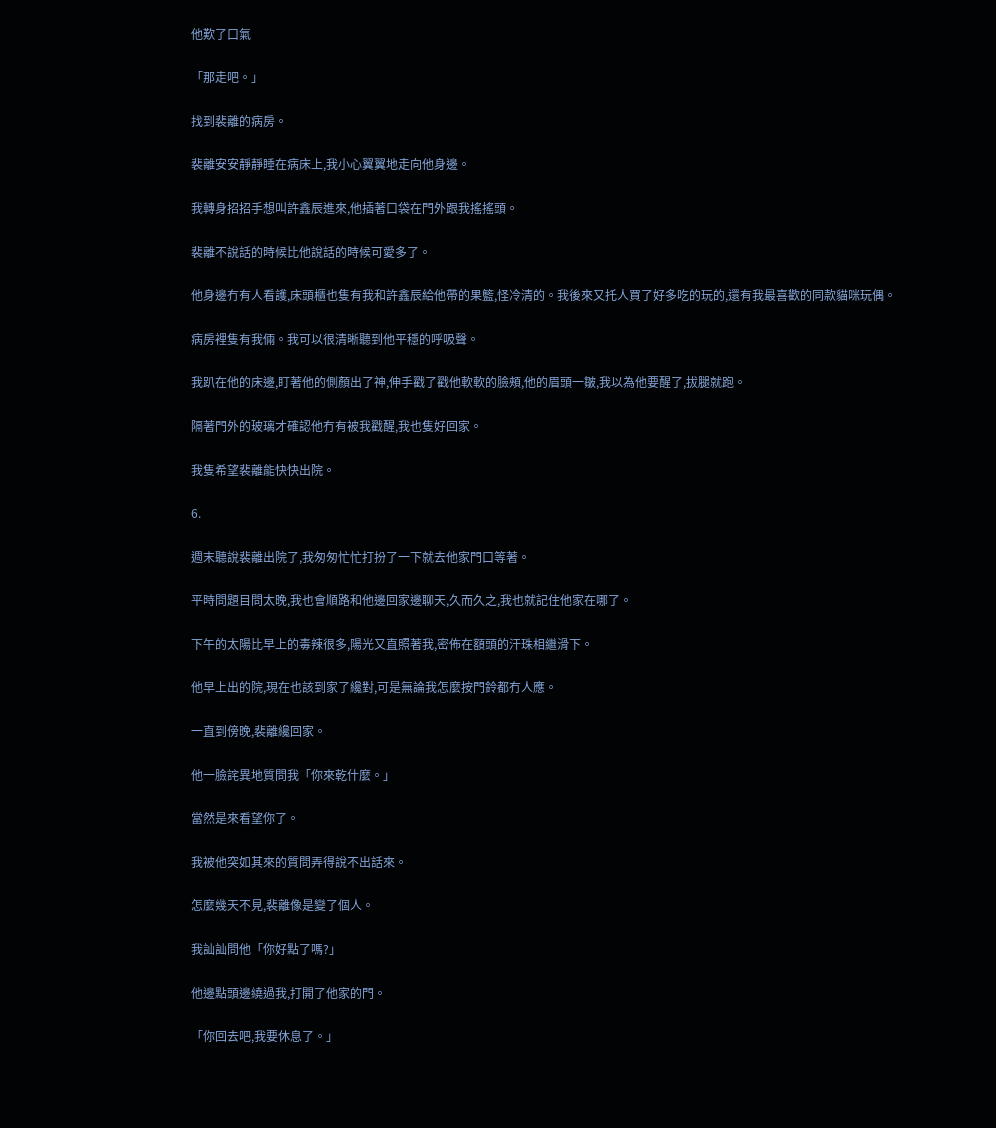他歎了口氣

「那走吧。」

找到裴離的病房。

裴離安安靜靜睡在病床上,我小心翼翼地走向他身邊。

我轉身招招手想叫許鑫辰進來,他插著口袋在門外跟我搖搖頭。

裴離不說話的時候比他說話的時候可愛多了。

他身邊冇有人看護,床頭櫃也隻有我和許鑫辰給他帶的果籃,怪冷清的。我後來又托人買了好多吃的玩的,還有我最喜歡的同款貓咪玩偶。

病房裡隻有我倆。我可以很清晰聽到他平穩的呼吸聲。

我趴在他的床邊,盯著他的側顏出了神,伸手戳了戳他軟軟的臉頰,他的眉頭一皺,我以為他要醒了,拔腿就跑。

隔著門外的玻璃才確認他冇有被我戳醒,我也隻好回家。

我隻希望裴離能快快出院。

6.

週末聽說裴離出院了,我匆匆忙忙打扮了一下就去他家門口等著。

平時問題目問太晚,我也會順路和他邊回家邊聊天,久而久之,我也就記住他家在哪了。

下午的太陽比早上的毒辣很多,陽光又直照著我,密佈在額頭的汗珠相繼滑下。

他早上出的院,現在也該到家了纔對,可是無論我怎麼按門鈴都冇人應。

一直到傍晚,裴離纔回家。

他一臉詫異地質問我「你來乾什麼。」

當然是來看望你了。

我被他突如其來的質問弄得說不出話來。

怎麼幾天不見,裴離像是變了個人。

我訕訕問他「你好點了嗎?」

他邊點頭邊繞過我,打開了他家的門。

「你回去吧,我要休息了。」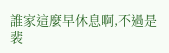誰家這麼早休息啊,不過是裴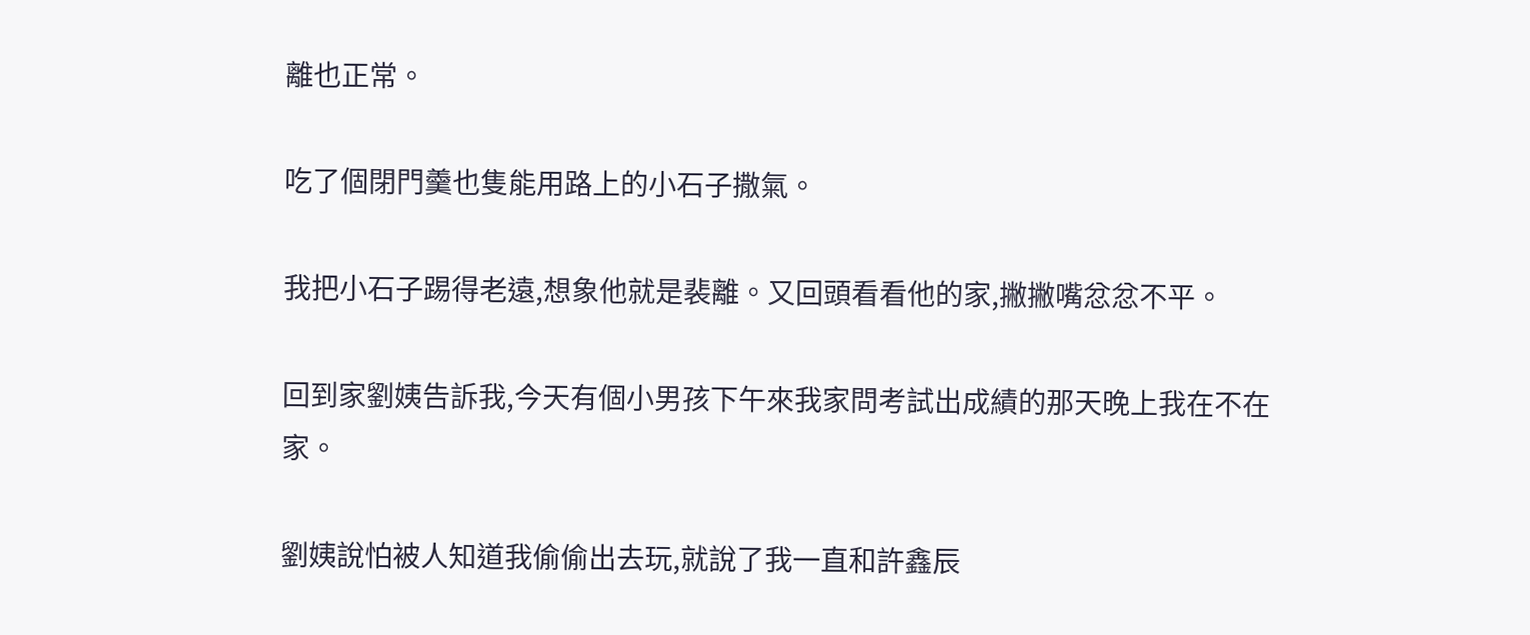離也正常。

吃了個閉門羹也隻能用路上的小石子撒氣。

我把小石子踢得老遠,想象他就是裴離。又回頭看看他的家,撇撇嘴忿忿不平。

回到家劉姨告訴我,今天有個小男孩下午來我家問考試出成績的那天晚上我在不在家。

劉姨說怕被人知道我偷偷出去玩,就說了我一直和許鑫辰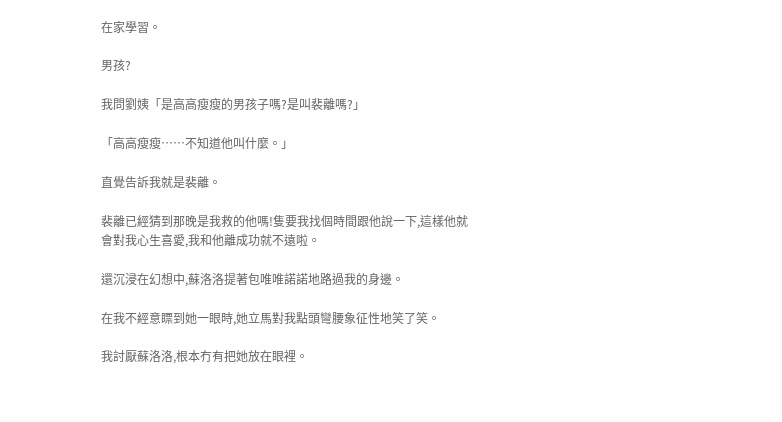在家學習。

男孩?

我問劉姨「是高高瘦瘦的男孩子嗎?是叫裴離嗎?」

「高高瘦瘦……不知道他叫什麼。」

直覺告訴我就是裴離。

裴離已經猜到那晚是我救的他嗎!隻要我找個時間跟他說一下,這樣他就會對我心生喜愛,我和他離成功就不遠啦。

還沉浸在幻想中,蘇洛洛提著包唯唯諾諾地路過我的身邊。

在我不經意瞟到她一眼時,她立馬對我點頭彎腰象征性地笑了笑。

我討厭蘇洛洛,根本冇有把她放在眼裡。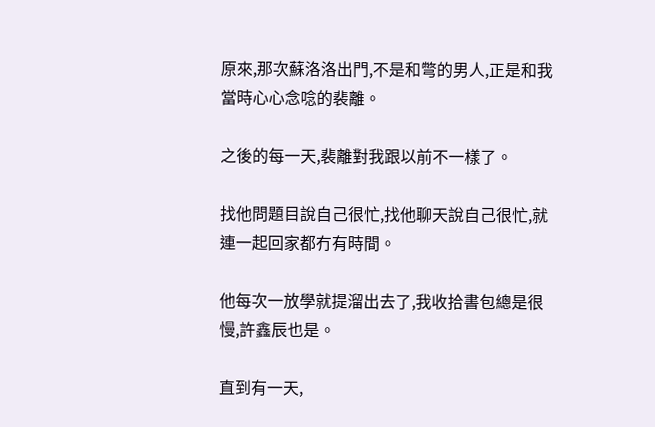原來,那次蘇洛洛出門,不是和彆的男人,正是和我當時心心念唸的裴離。

之後的每一天,裴離對我跟以前不一樣了。

找他問題目說自己很忙,找他聊天說自己很忙,就連一起回家都冇有時間。

他每次一放學就提溜出去了,我收拾書包總是很慢,許鑫辰也是。

直到有一天,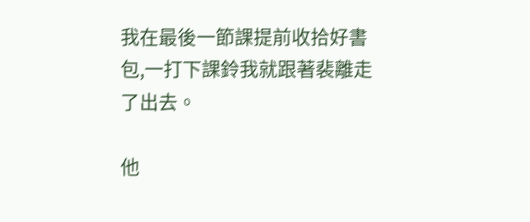我在最後一節課提前收拾好書包,一打下課鈴我就跟著裴離走了出去。

他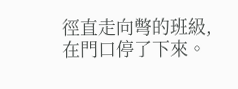徑直走向彆的班級,在門口停了下來。